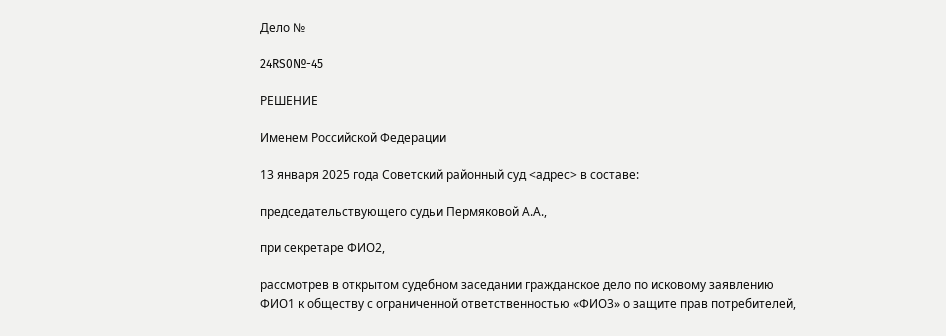Дело №

24RS0№-45

РЕШЕНИЕ

Именем Российской Федерации

13 января 2025 года Советский районный суд <адрес> в составе:

председательствующего судьи Пермяковой А.А.,

при секретаре ФИО2,

рассмотрев в открытом судебном заседании гражданское дело по исковому заявлению ФИО1 к обществу с ограниченной ответственностью «ФИО3» о защите прав потребителей,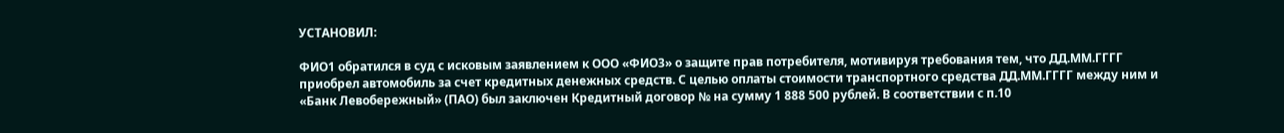УСТАНОВИЛ:

ФИО1 обратился в суд с исковым заявлением к ООО «ФИО3» о защите прав потребителя, мотивируя требования тем, что ДД.ММ.ГГГГ приобрел автомобиль за счет кредитных денежных средств. С целью оплаты стоимости транспортного средства ДД.ММ.ГГГГ между ним и «Банк Левобережный» (ПАО) был заключен Кредитный договор № на сумму 1 888 500 рублей. В соответствии с п.10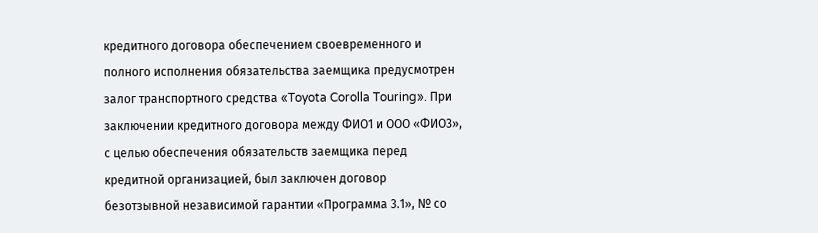кредитного договора обеспечением своевременного и полного исполнения обязательства заемщика предусмотрен залог транспортного средства «Toyota Corolla Touring». При заключении кредитного договора между ФИО1 и ООО «ФИО3», с целью обеспечения обязательств заемщика перед кредитной организацией, был заключен договор безотзывной независимой гарантии «Программа 3.1», № со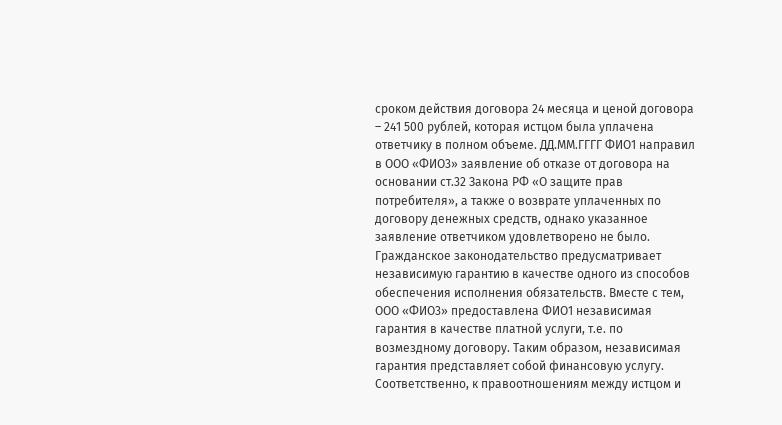сроком действия договора 24 месяца и ценой договора – 241 500 рублей, которая истцом была уплачена ответчику в полном объеме. ДД.ММ.ГГГГ ФИО1 направил в ООО «ФИО3» заявление об отказе от договора на основании ст.32 Закона РФ «О защите прав потребителя», а также о возврате уплаченных по договору денежных средств, однако указанное заявление ответчиком удовлетворено не было. Гражданское законодательство предусматривает независимую гарантию в качестве одного из способов обеспечения исполнения обязательств. Вместе с тем, ООО «ФИО3» предоставлена ФИО1 независимая гарантия в качестве платной услуги, т.е. по возмездному договору. Таким образом, независимая гарантия представляет собой финансовую услугу. Соответственно, к правоотношениям между истцом и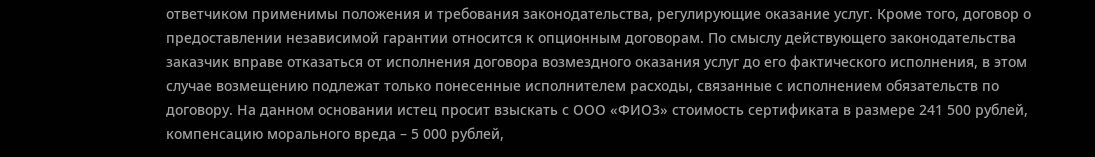ответчиком применимы положения и требования законодательства, регулирующие оказание услуг. Кроме того, договор о предоставлении независимой гарантии относится к опционным договорам. По смыслу действующего законодательства заказчик вправе отказаться от исполнения договора возмездного оказания услуг до его фактического исполнения, в этом случае возмещению подлежат только понесенные исполнителем расходы, связанные с исполнением обязательств по договору. На данном основании истец просит взыскать с ООО «ФИО3» стоимость сертификата в размере 241 500 рублей, компенсацию морального вреда – 5 000 рублей,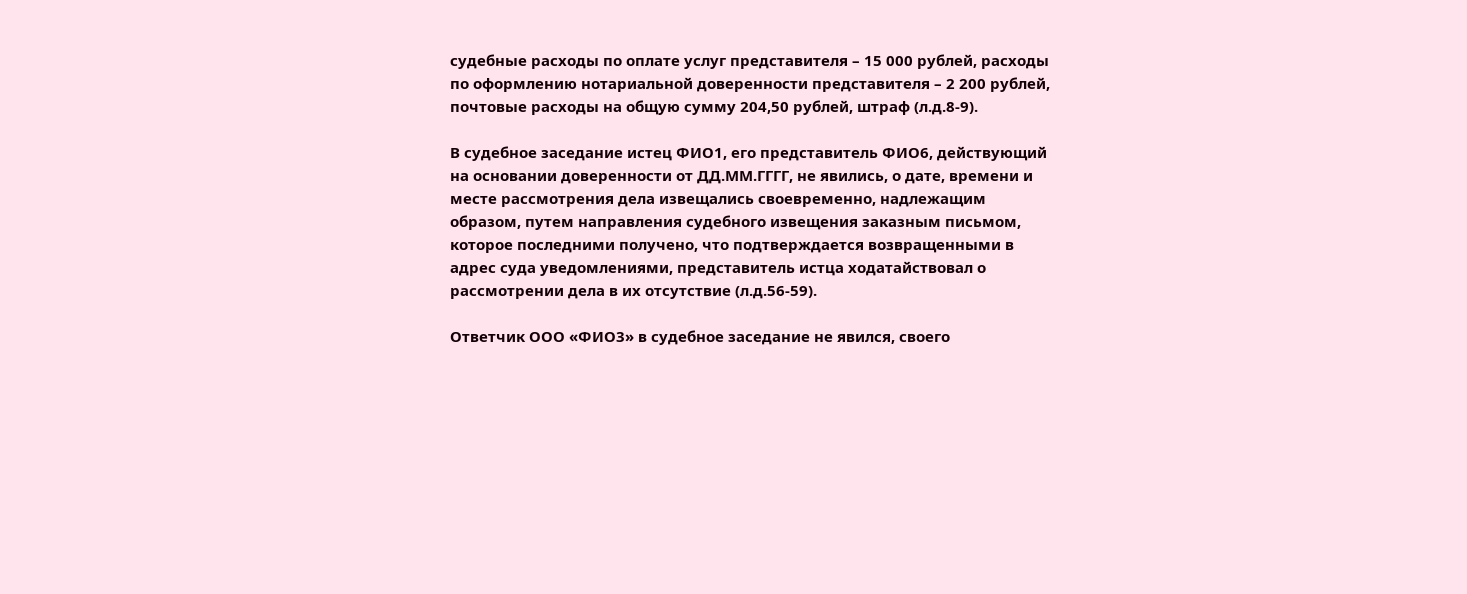судебные расходы по оплате услуг представителя – 15 000 рублей, расходы по оформлению нотариальной доверенности представителя – 2 200 рублей, почтовые расходы на общую сумму 204,50 рублей, штраф (л.д.8-9).

В судебное заседание истец ФИО1, его представитель ФИО6, действующий на основании доверенности от ДД.ММ.ГГГГ, не явились, о дате, времени и месте рассмотрения дела извещались своевременно, надлежащим образом, путем направления судебного извещения заказным письмом, которое последними получено, что подтверждается возвращенными в адрес суда уведомлениями, представитель истца ходатайствовал о рассмотрении дела в их отсутствие (л.д.56-59).

Ответчик ООО «ФИО3» в судебное заседание не явился, своего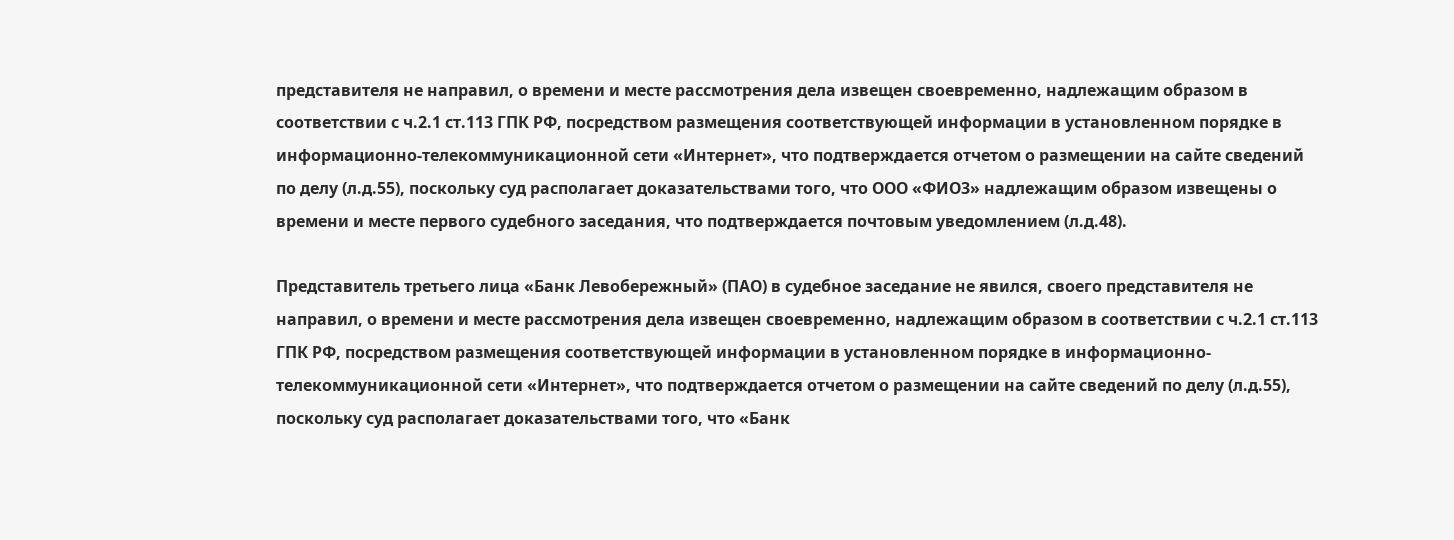представителя не направил, о времени и месте рассмотрения дела извещен своевременно, надлежащим образом в соответствии с ч.2.1 ст.113 ГПК РФ, посредством размещения соответствующей информации в установленном порядке в информационно-телекоммуникационной сети «Интернет», что подтверждается отчетом о размещении на сайте сведений по делу (л.д.55), поскольку суд располагает доказательствами того, что ООО «ФИО3» надлежащим образом извещены о времени и месте первого судебного заседания, что подтверждается почтовым уведомлением (л.д.48).

Представитель третьего лица «Банк Левобережный» (ПАО) в судебное заседание не явился, своего представителя не направил, о времени и месте рассмотрения дела извещен своевременно, надлежащим образом в соответствии с ч.2.1 ст.113 ГПК РФ, посредством размещения соответствующей информации в установленном порядке в информационно-телекоммуникационной сети «Интернет», что подтверждается отчетом о размещении на сайте сведений по делу (л.д.55), поскольку суд располагает доказательствами того, что «Банк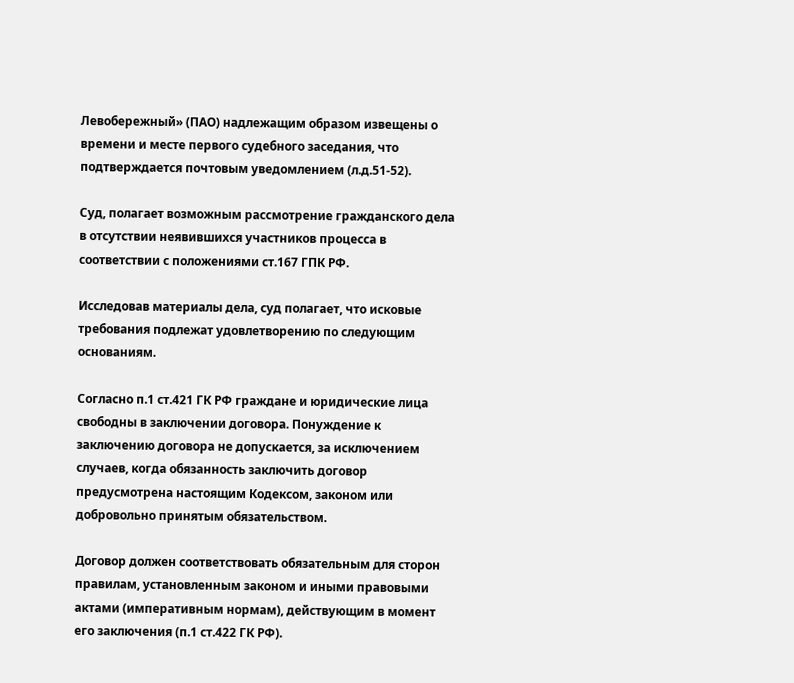Левобережный» (ПАО) надлежащим образом извещены о времени и месте первого судебного заседания, что подтверждается почтовым уведомлением (л.д.51-52).

Суд, полагает возможным рассмотрение гражданского дела в отсутствии неявившихся участников процесса в соответствии с положениями ст.167 ГПК РФ.

Исследовав материалы дела, суд полагает, что исковые требования подлежат удовлетворению по следующим основаниям.

Согласно п.1 ст.421 ГК РФ граждане и юридические лица свободны в заключении договора. Понуждение к заключению договора не допускается, за исключением случаев, когда обязанность заключить договор предусмотрена настоящим Кодексом, законом или добровольно принятым обязательством.

Договор должен соответствовать обязательным для сторон правилам, установленным законом и иными правовыми актами (императивным нормам), действующим в момент его заключения (п.1 ст.422 ГК РФ).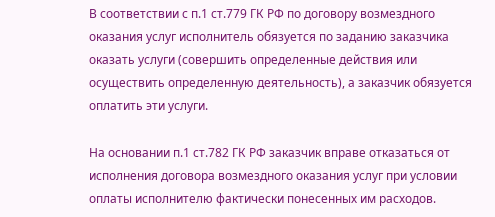В соответствии с п.1 ст.779 ГК РФ по договору возмездного оказания услуг исполнитель обязуется по заданию заказчика оказать услуги (совершить определенные действия или осуществить определенную деятельность), а заказчик обязуется оплатить эти услуги.

На основании п.1 ст.782 ГК РФ заказчик вправе отказаться от исполнения договора возмездного оказания услуг при условии оплаты исполнителю фактически понесенных им расходов.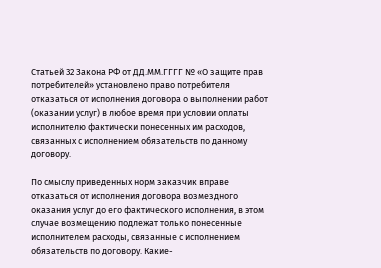Статьей 32 Закона РФ от ДД.ММ.ГГГГ № «О защите прав потребителей» установлено право потребителя отказаться от исполнения договора о выполнении работ (оказании услуг) в любое время при условии оплаты исполнителю фактически понесенных им расходов, связанных с исполнением обязательств по данному договору.

По смыслу приведенных норм заказчик вправе отказаться от исполнения договора возмездного оказания услуг до его фактического исполнения, в этом случае возмещению подлежат только понесенные исполнителем расходы, связанные с исполнением обязательств по договору. Какие-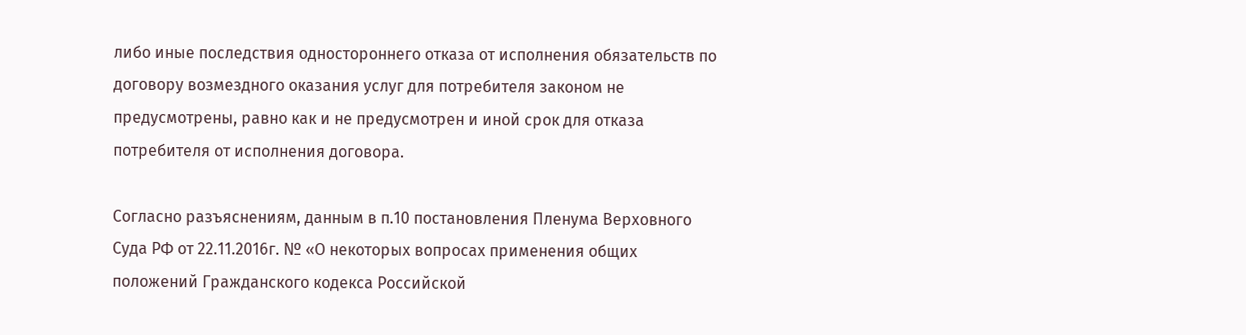либо иные последствия одностороннего отказа от исполнения обязательств по договору возмездного оказания услуг для потребителя законом не предусмотрены, равно как и не предусмотрен и иной срок для отказа потребителя от исполнения договора.

Согласно разъяснениям, данным в п.10 постановления Пленума Верховного Суда РФ от 22.11.2016г. № «О некоторых вопросах применения общих положений Гражданского кодекса Российской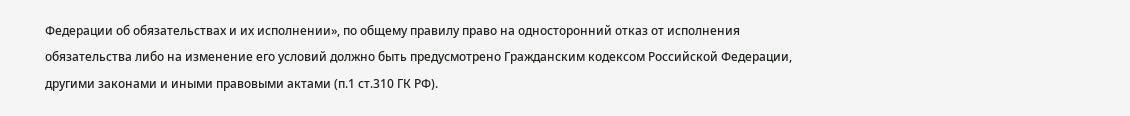Федерации об обязательствах и их исполнении», по общему правилу право на односторонний отказ от исполнения обязательства либо на изменение его условий должно быть предусмотрено Гражданским кодексом Российской Федерации, другими законами и иными правовыми актами (п.1 ст.310 ГК РФ).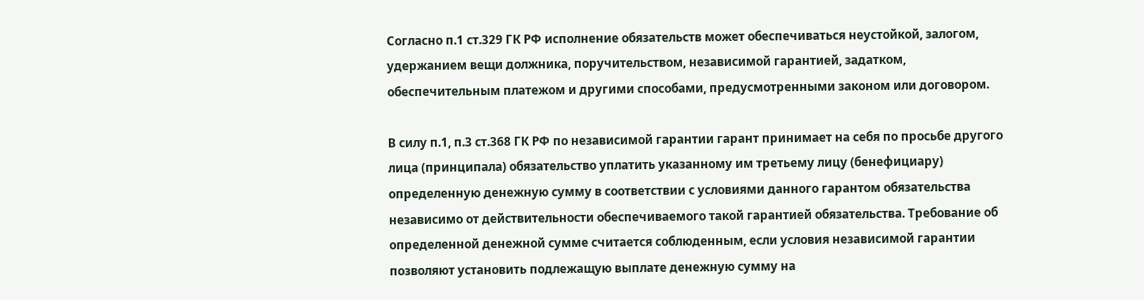Согласно п.1 ст.329 ГК РФ исполнение обязательств может обеспечиваться неустойкой, залогом, удержанием вещи должника, поручительством, независимой гарантией, задатком, обеспечительным платежом и другими способами, предусмотренными законом или договором.

В силу п.1, п.3 ст.368 ГК РФ по независимой гарантии гарант принимает на себя по просьбе другого лица (принципала) обязательство уплатить указанному им третьему лицу (бенефициару) определенную денежную сумму в соответствии с условиями данного гарантом обязательства независимо от действительности обеспечиваемого такой гарантией обязательства. Требование об определенной денежной сумме считается соблюденным, если условия независимой гарантии позволяют установить подлежащую выплате денежную сумму на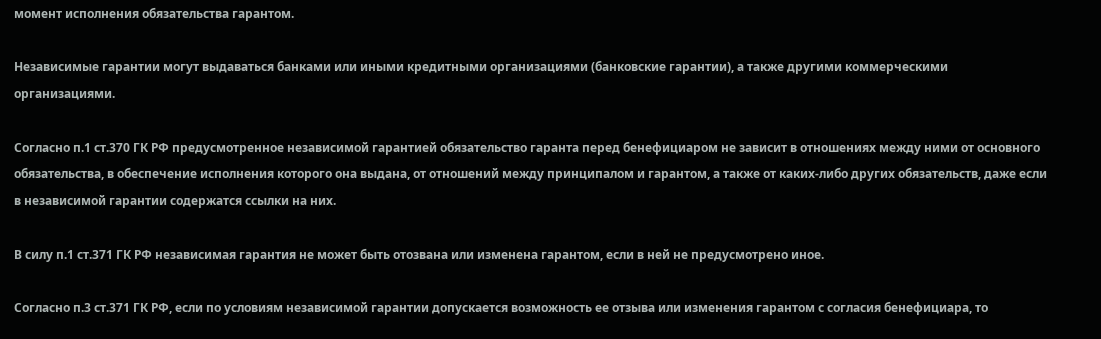момент исполнения обязательства гарантом.

Независимые гарантии могут выдаваться банками или иными кредитными организациями (банковские гарантии), а также другими коммерческими организациями.

Согласно п.1 ст.370 ГК РФ предусмотренное независимой гарантией обязательство гаранта перед бенефициаром не зависит в отношениях между ними от основного обязательства, в обеспечение исполнения которого она выдана, от отношений между принципалом и гарантом, а также от каких-либо других обязательств, даже если в независимой гарантии содержатся ссылки на них.

В силу п.1 ст.371 ГК РФ независимая гарантия не может быть отозвана или изменена гарантом, если в ней не предусмотрено иное.

Согласно п.3 ст.371 ГК РФ, если по условиям независимой гарантии допускается возможность ее отзыва или изменения гарантом с согласия бенефициара, то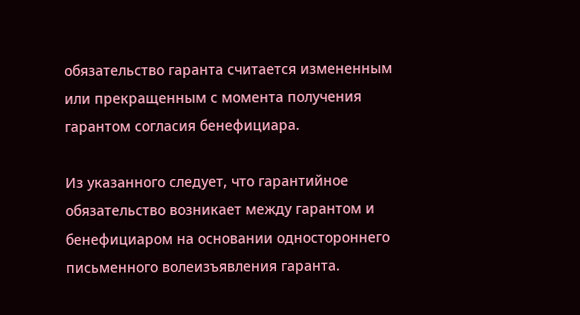обязательство гаранта считается измененным или прекращенным с момента получения гарантом согласия бенефициара.

Из указанного следует, что гарантийное обязательство возникает между гарантом и бенефициаром на основании одностороннего письменного волеизъявления гаранта.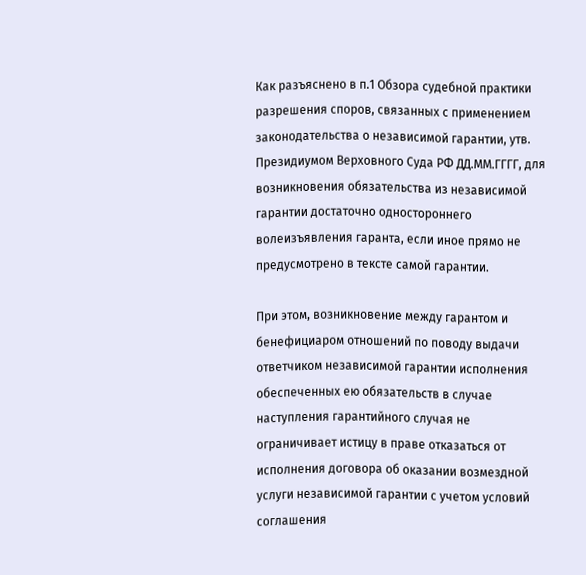Как разъяснено в п.1 Обзора судебной практики разрешения споров, связанных с применением законодательства о независимой гарантии, утв. Президиумом Верховного Суда РФ ДД.ММ.ГГГГ, для возникновения обязательства из независимой гарантии достаточно одностороннего волеизъявления гаранта, если иное прямо не предусмотрено в тексте самой гарантии.

При этом, возникновение между гарантом и бенефициаром отношений по поводу выдачи ответчиком независимой гарантии исполнения обеспеченных ею обязательств в случае наступления гарантийного случая не ограничивает истицу в праве отказаться от исполнения договора об оказании возмездной услуги независимой гарантии с учетом условий соглашения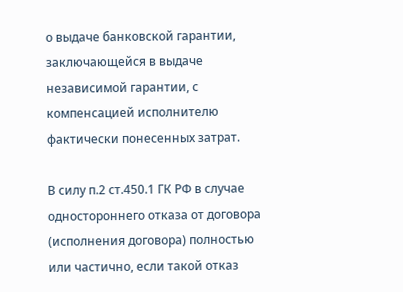о выдаче банковской гарантии, заключающейся в выдаче независимой гарантии, с компенсацией исполнителю фактически понесенных затрат.

В силу п.2 ст.450.1 ГК РФ в случае одностороннего отказа от договора (исполнения договора) полностью или частично, если такой отказ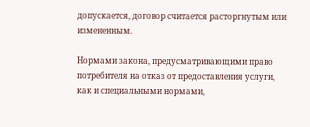допускается, договор считается расторгнутым или измененным.

Нормами закона, предусматривающими право потребителя на отказ от предоставления услуги, как и специальными нормами,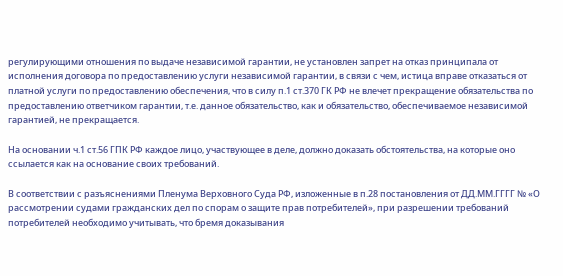регулирующими отношения по выдаче независимой гарантии, не установлен запрет на отказ принципала от исполнения договора по предоставлению услуги независимой гарантии, в связи с чем, истица вправе отказаться от платной услуги по предоставлению обеспечения, что в силу п.1 ст.370 ГК РФ не влечет прекращение обязательства по предоставлению ответчиком гарантии, т.е. данное обязательство, как и обязательство, обеспечиваемое независимой гарантией, не прекращается.

На основании ч.1 ст.56 ГПК РФ каждое лицо, участвующее в деле, должно доказать обстоятельства, на которые оно ссылается как на основание своих требований.

В соответствии с разъяснениями Пленума Верховного Суда РФ, изложенные в п.28 постановления от ДД.ММ.ГГГГ № «О рассмотрении судами гражданских дел по спорам о защите прав потребителей», при разрешении требований потребителей необходимо учитывать, что бремя доказывания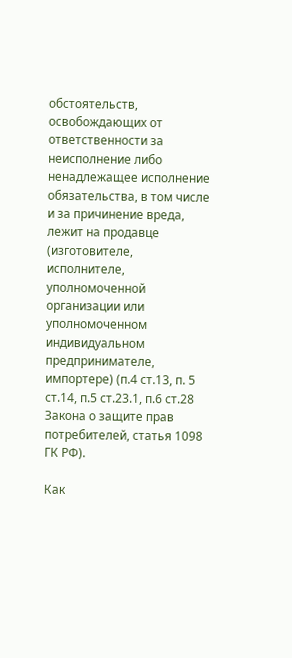обстоятельств, освобождающих от ответственности за неисполнение либо ненадлежащее исполнение обязательства, в том числе и за причинение вреда, лежит на продавце (изготовителе, исполнителе, уполномоченной организации или уполномоченном индивидуальном предпринимателе, импортере) (п.4 ст.13, п. 5 ст.14, п.5 ст.23.1, п.6 ст.28 Закона о защите прав потребителей, статья 1098 ГК РФ).

Как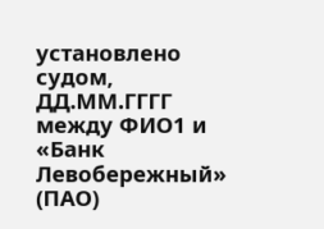установлено судом, ДД.ММ.ГГГГ между ФИО1 и «Банк Левобережный» (ПАО)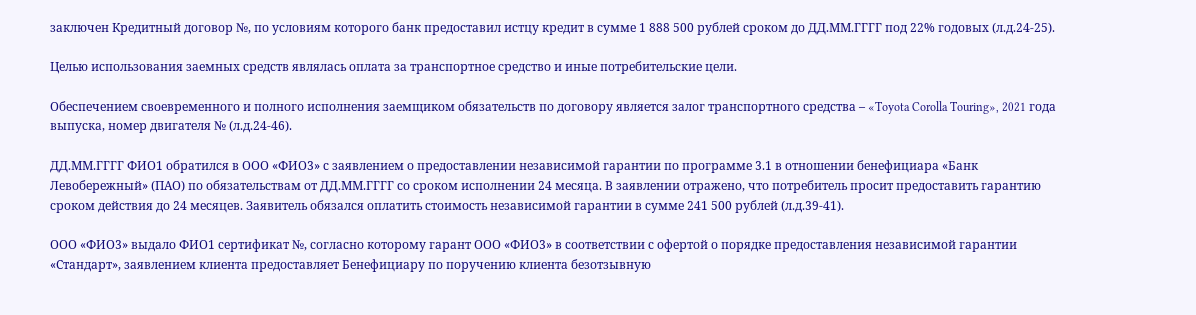заключен Кредитный договор №, по условиям которого банк предоставил истцу кредит в сумме 1 888 500 рублей сроком до ДД.ММ.ГГГГ под 22% годовых (л.д.24-25).

Целью использования заемных средств являлась оплата за транспортное средство и иные потребительские цели.

Обеспечением своевременного и полного исполнения заемщиком обязательств по договору является залог транспортного средства – «Toyota Corolla Touring», 2021 года выпуска, номер двигателя № (л.д.24-46).

ДД.ММ.ГГГГ ФИО1 обратился в ООО «ФИО3» с заявлением о предоставлении независимой гарантии по программе 3.1 в отношении бенефициара «Банк Левобережный» (ПАО) по обязательствам от ДД.ММ.ГГГГ со сроком исполнении 24 месяца. В заявлении отражено, что потребитель просит предоставить гарантию сроком действия до 24 месяцев. Заявитель обязался оплатить стоимость независимой гарантии в сумме 241 500 рублей (л.д.39-41).

ООО «ФИО3» выдало ФИО1 сертификат №, согласно которому гарант ООО «ФИО3» в соответствии с офертой о порядке предоставления независимой гарантии «Стандарт», заявлением клиента предоставляет Бенефициару по поручению клиента безотзывную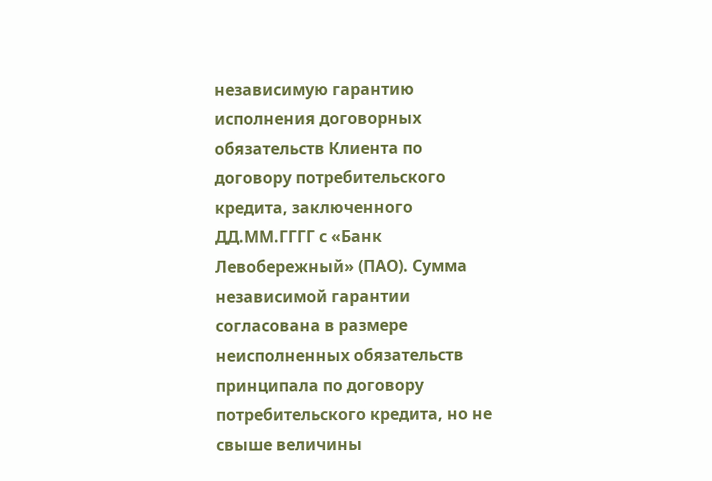независимую гарантию исполнения договорных обязательств Клиента по договору потребительского кредита, заключенного ДД.ММ.ГГГГ с «Банк Левобережный» (ПАО). Сумма независимой гарантии согласована в размере неисполненных обязательств принципала по договору потребительского кредита, но не свыше величины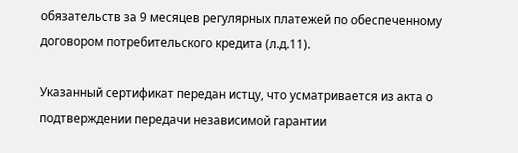обязательств за 9 месяцев регулярных платежей по обеспеченному договором потребительского кредита (л.д.11).

Указанный сертификат передан истцу, что усматривается из акта о подтверждении передачи независимой гарантии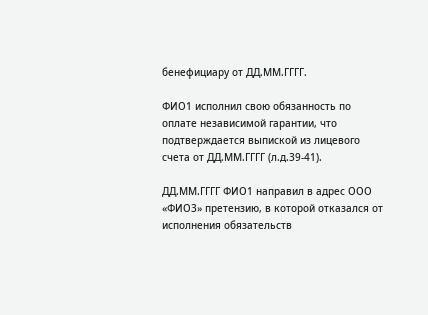бенефициару от ДД.ММ.ГГГГ.

ФИО1 исполнил свою обязанность по оплате независимой гарантии, что подтверждается выпиской из лицевого счета от ДД.ММ.ГГГГ (л.д.39-41).

ДД.ММ.ГГГГ ФИО1 направил в адрес ООО «ФИО3» претензию, в которой отказался от исполнения обязательств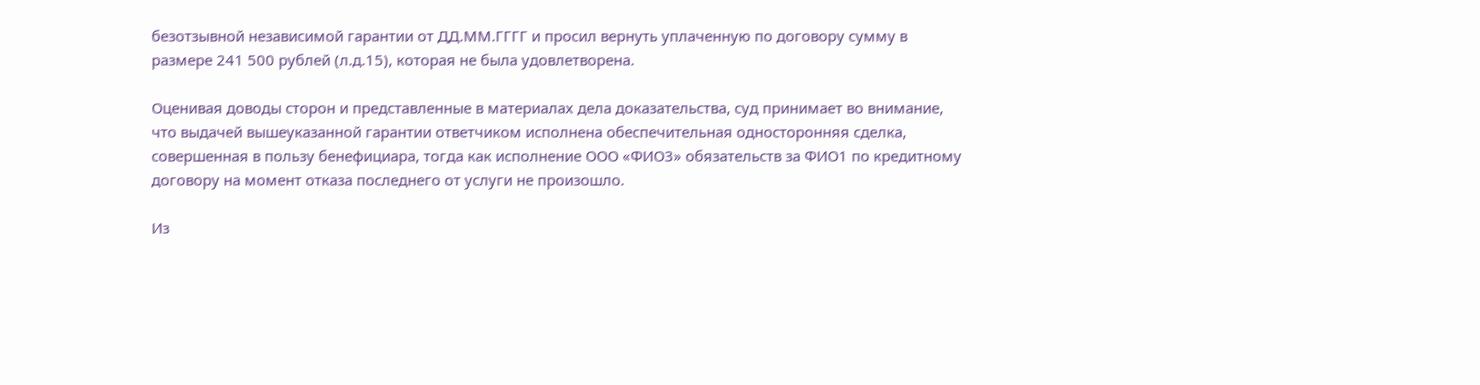безотзывной независимой гарантии от ДД.ММ.ГГГГ и просил вернуть уплаченную по договору сумму в размере 241 500 рублей (л.д.15), которая не была удовлетворена.

Оценивая доводы сторон и представленные в материалах дела доказательства, суд принимает во внимание, что выдачей вышеуказанной гарантии ответчиком исполнена обеспечительная односторонняя сделка, совершенная в пользу бенефициара, тогда как исполнение ООО «ФИО3» обязательств за ФИО1 по кредитному договору на момент отказа последнего от услуги не произошло.

Из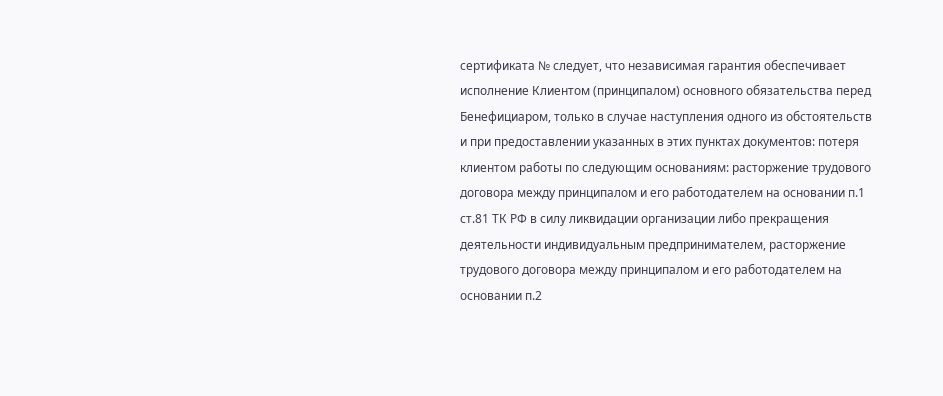сертификата № следует, что независимая гарантия обеспечивает исполнение Клиентом (принципалом) основного обязательства перед Бенефициаром, только в случае наступления одного из обстоятельств и при предоставлении указанных в этих пунктах документов: потеря клиентом работы по следующим основаниям: расторжение трудового договора между принципалом и его работодателем на основании п.1 ст.81 ТК РФ в силу ликвидации организации либо прекращения деятельности индивидуальным предпринимателем, расторжение трудового договора между принципалом и его работодателем на основании п.2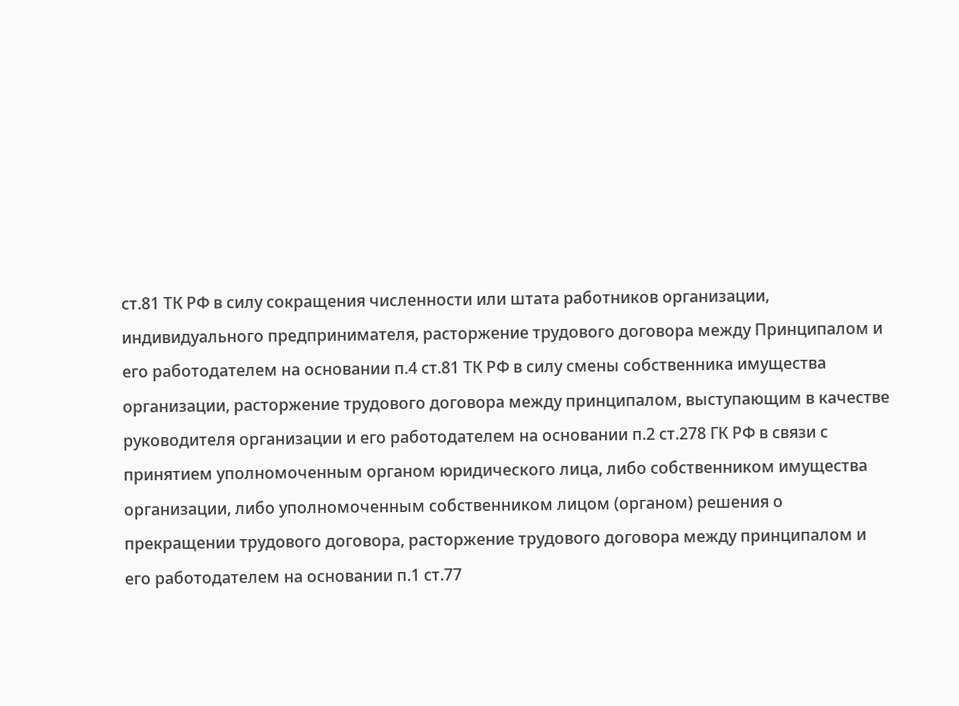ст.81 ТК РФ в силу сокращения численности или штата работников организации, индивидуального предпринимателя, расторжение трудового договора между Принципалом и его работодателем на основании п.4 ст.81 ТК РФ в силу смены собственника имущества организации, расторжение трудового договора между принципалом, выступающим в качестве руководителя организации и его работодателем на основании п.2 ст.278 ГК РФ в связи с принятием уполномоченным органом юридического лица, либо собственником имущества организации, либо уполномоченным собственником лицом (органом) решения о прекращении трудового договора, расторжение трудового договора между принципалом и его работодателем на основании п.1 ст.77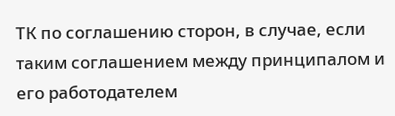ТК по соглашению сторон, в случае, если таким соглашением между принципалом и его работодателем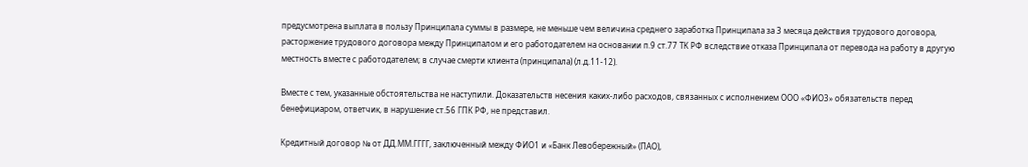предусмотрена выплата в пользу Принципала суммы в размере, не меньше чем величина среднего заработка Принципала за 3 месяца действия трудового договора, расторжение трудового договора между Принципалом и его работодателем на основании п.9 ст.77 ТК РФ вследствие отказа Принципала от перевода на работу в другую местность вместе с работодателем; в случае смерти клиента (принципала) (л.д.11-12).

Вместе с тем, указанные обстоятельства не наступили. Доказательств несения каких-либо расходов, связанных с исполнением ООО «ФИО3» обязательств перед бенефициаром, ответчик, в нарушение ст.56 ГПК РФ, не представил.

Кредитный договор № от ДД.ММ.ГГГГ, заключенный между ФИО1 и «Банк Левобережный» (ПАО),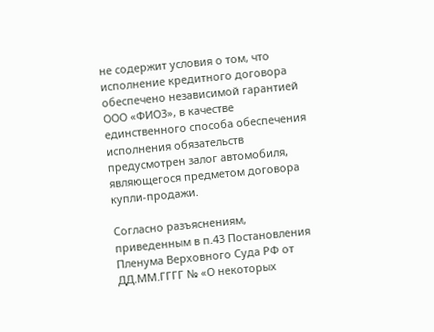не содержит условия о том, что исполнение кредитного договора обеспечено независимой гарантией ООО «ФИО3», в качестве единственного способа обеспечения исполнения обязательств предусмотрен залог автомобиля, являющегося предметом договора купли-продажи.

Согласно разъяснениям, приведенным в п.43 Постановления Пленума Верховного Суда РФ от ДД.ММ.ГГГГ № «О некоторых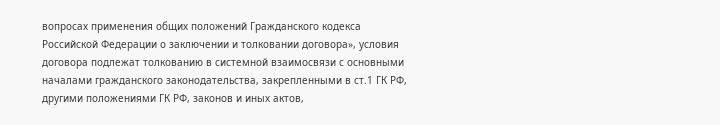вопросах применения общих положений Гражданского кодекса Российской Федерации о заключении и толковании договора», условия договора подлежат толкованию в системной взаимосвязи с основными началами гражданского законодательства, закрепленными в ст.1 ГК РФ, другими положениями ГК РФ, законов и иных актов,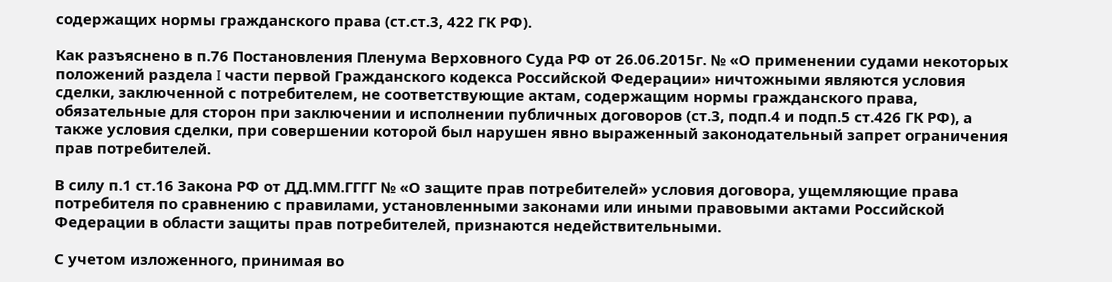содержащих нормы гражданского права (ст.ст.3, 422 ГК РФ).

Как разъяснено в п.76 Постановления Пленума Верховного Суда РФ от 26.06.2015г. № «О применении судами некоторых положений раздела I части первой Гражданского кодекса Российской Федерации» ничтожными являются условия сделки, заключенной с потребителем, не соответствующие актам, содержащим нормы гражданского права, обязательные для сторон при заключении и исполнении публичных договоров (ст.3, подп.4 и подп.5 ст.426 ГК РФ), а также условия сделки, при совершении которой был нарушен явно выраженный законодательный запрет ограничения прав потребителей.

В силу п.1 ст.16 Закона РФ от ДД.ММ.ГГГГ № «О защите прав потребителей» условия договора, ущемляющие права потребителя по сравнению с правилами, установленными законами или иными правовыми актами Российской Федерации в области защиты прав потребителей, признаются недействительными.

С учетом изложенного, принимая во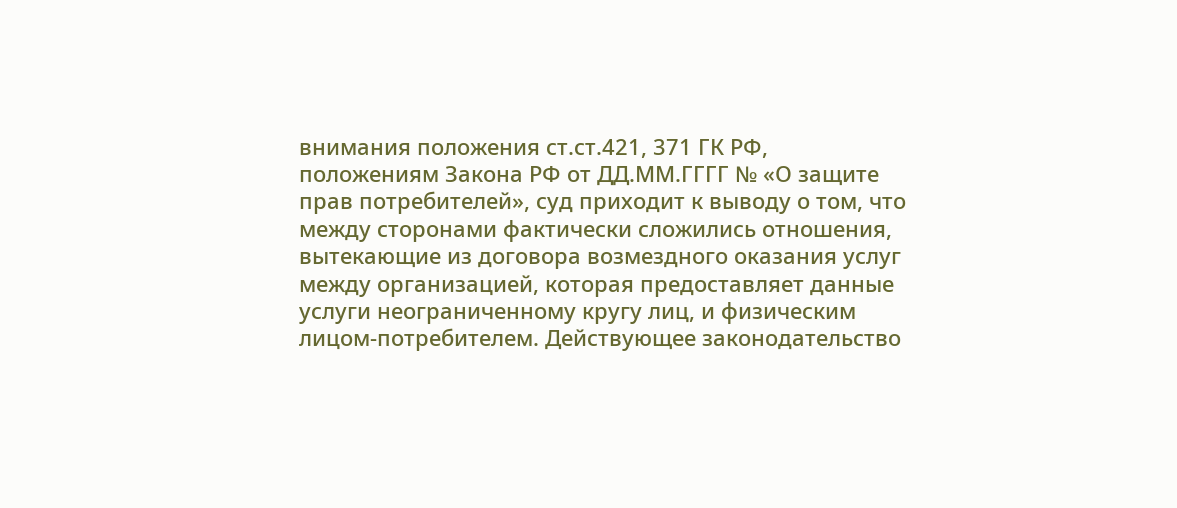внимания положения ст.ст.421, 371 ГК РФ, положениям Закона РФ от ДД.ММ.ГГГГ № «О защите прав потребителей», суд приходит к выводу о том, что между сторонами фактически сложились отношения, вытекающие из договора возмездного оказания услуг между организацией, которая предоставляет данные услуги неограниченному кругу лиц, и физическим лицом-потребителем. Действующее законодательство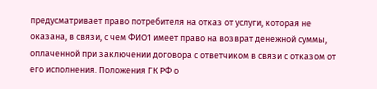предусматривает право потребителя на отказ от услуги, которая не оказана, в связи, с чем ФИО1 имеет право на возврат денежной суммы, оплаченной при заключении договора с ответчиком в связи с отказом от его исполнения. Положения ГК РФ о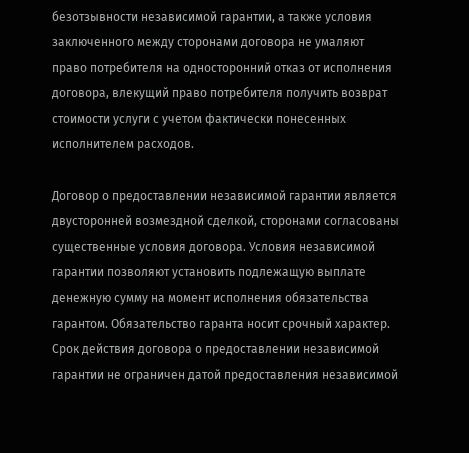безотзывности независимой гарантии, а также условия заключенного между сторонами договора не умаляют право потребителя на односторонний отказ от исполнения договора, влекущий право потребителя получить возврат стоимости услуги с учетом фактически понесенных исполнителем расходов.

Договор о предоставлении независимой гарантии является двусторонней возмездной сделкой, сторонами согласованы существенные условия договора. Условия независимой гарантии позволяют установить подлежащую выплате денежную сумму на момент исполнения обязательства гарантом. Обязательство гаранта носит срочный характер. Срок действия договора о предоставлении независимой гарантии не ограничен датой предоставления независимой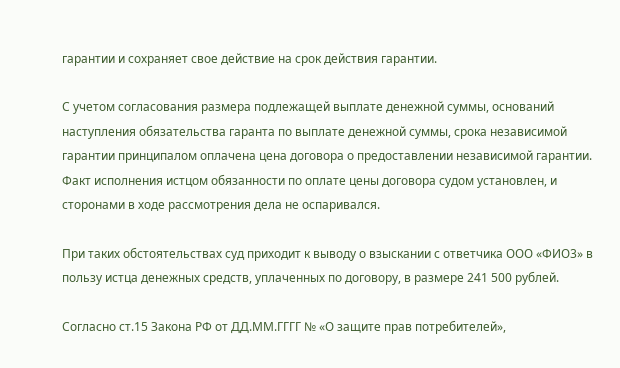гарантии и сохраняет свое действие на срок действия гарантии.

С учетом согласования размера подлежащей выплате денежной суммы, оснований наступления обязательства гаранта по выплате денежной суммы, срока независимой гарантии принципалом оплачена цена договора о предоставлении независимой гарантии. Факт исполнения истцом обязанности по оплате цены договора судом установлен, и сторонами в ходе рассмотрения дела не оспаривался.

При таких обстоятельствах суд приходит к выводу о взыскании с ответчика ООО «ФИО3» в пользу истца денежных средств, уплаченных по договору, в размере 241 500 рублей.

Согласно ст.15 Закона РФ от ДД.ММ.ГГГГ № «О защите прав потребителей»,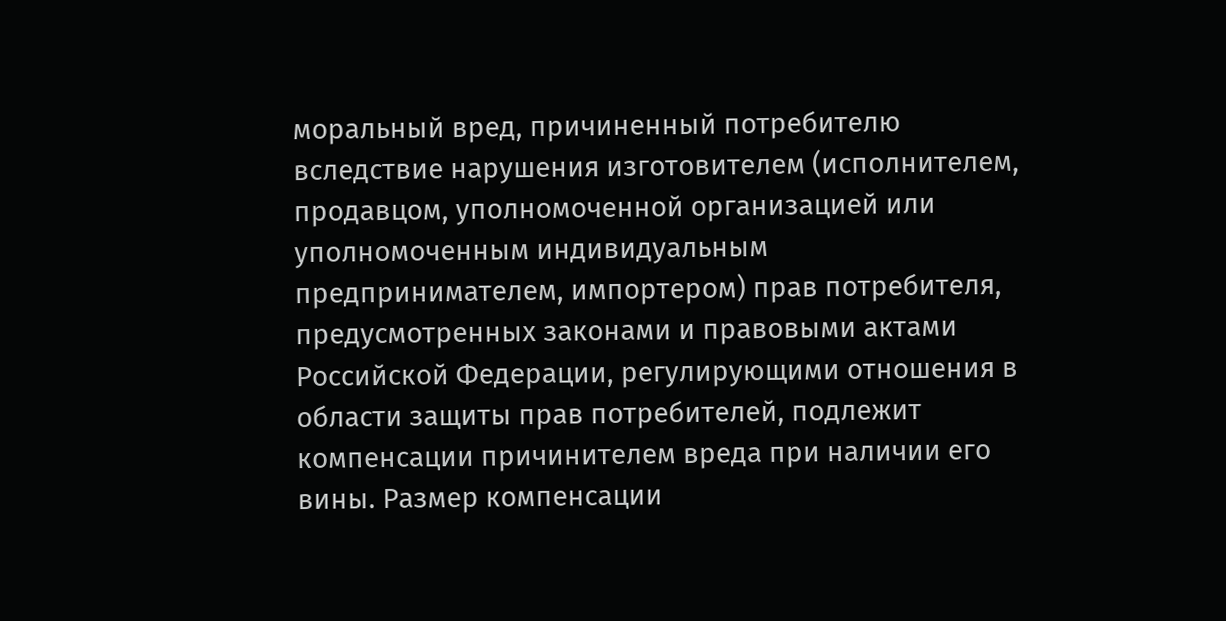моральный вред, причиненный потребителю вследствие нарушения изготовителем (исполнителем, продавцом, уполномоченной организацией или уполномоченным индивидуальным предпринимателем, импортером) прав потребителя, предусмотренных законами и правовыми актами Российской Федерации, регулирующими отношения в области защиты прав потребителей, подлежит компенсации причинителем вреда при наличии его вины. Размер компенсации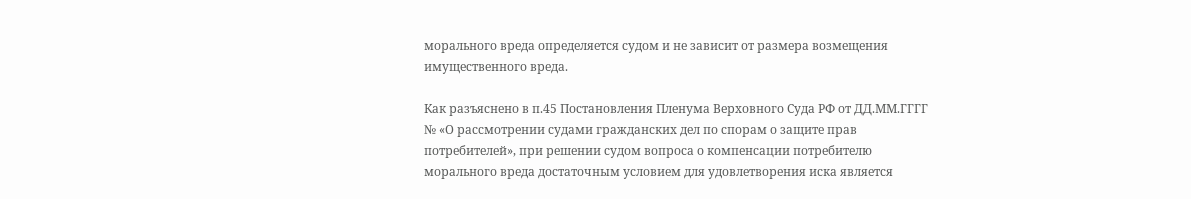морального вреда определяется судом и не зависит от размера возмещения имущественного вреда.

Как разъяснено в п.45 Постановления Пленума Верховного Суда РФ от ДД.ММ.ГГГГ № «О рассмотрении судами гражданских дел по спорам о защите прав потребителей», при решении судом вопроса о компенсации потребителю морального вреда достаточным условием для удовлетворения иска является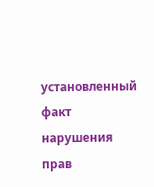установленный факт нарушения прав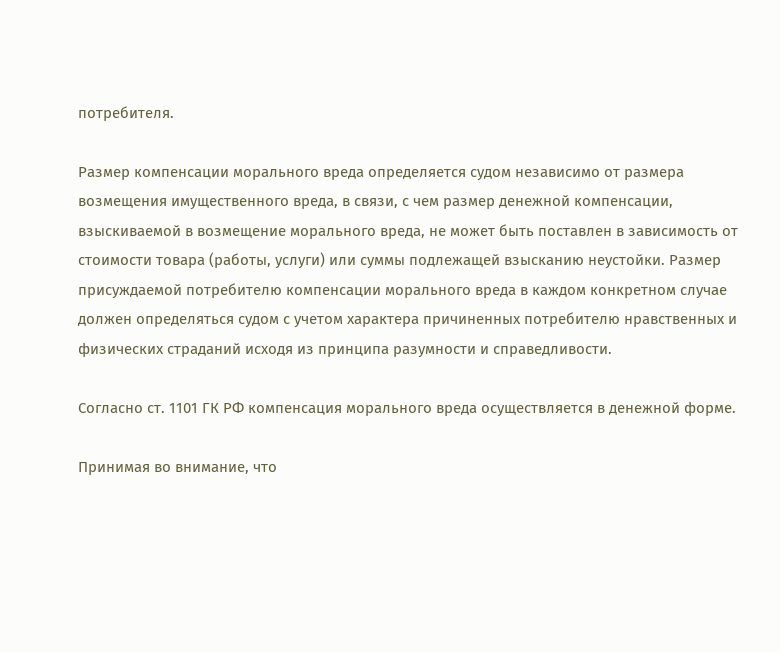потребителя.

Размер компенсации морального вреда определяется судом независимо от размера возмещения имущественного вреда, в связи, с чем размер денежной компенсации, взыскиваемой в возмещение морального вреда, не может быть поставлен в зависимость от стоимости товара (работы, услуги) или суммы подлежащей взысканию неустойки. Размер присуждаемой потребителю компенсации морального вреда в каждом конкретном случае должен определяться судом с учетом характера причиненных потребителю нравственных и физических страданий исходя из принципа разумности и справедливости.

Согласно ст. 1101 ГК РФ компенсация морального вреда осуществляется в денежной форме.

Принимая во внимание, что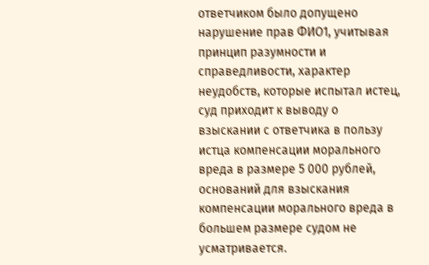ответчиком было допущено нарушение прав ФИО1, учитывая принцип разумности и справедливости, характер неудобств, которые испытал истец, суд приходит к выводу о взыскании с ответчика в пользу истца компенсации морального вреда в размере 5 000 рублей, оснований для взыскания компенсации морального вреда в большем размере судом не усматривается.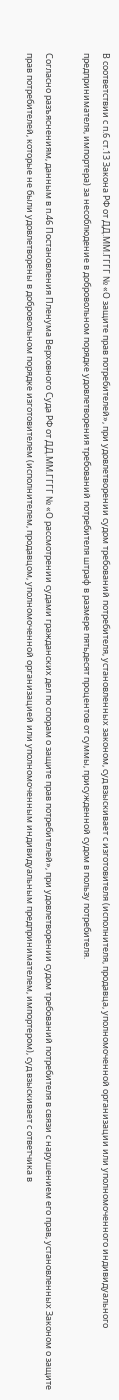В соответствии с п.6 ст.13 Закона РФ от ДД.ММ.ГГГГ № «О защите прав потребителей», при удовлетворении судом требований потребителя, установленных законом, суд взыскивает с изготовителя (исполнителя, продавца, уполномоченной организации или уполномоченного индивидуального предпринимателя, импортера) за несоблюдение в добровольном порядке удовлетворения требований потребителя штраф в размере пятьдесят процентов от суммы, присужденной судом в пользу потребителя.

Согласно разъяснениям, данным в п.46 Постановления Пленума Верховного Суда РФ от ДД.ММ.ГГГГ № «О рассмотрении судами гражданских дел по спорам о защите прав потребителей», при удовлетворении судом требований потребителя в связи с нарушением его прав, установленных Законом о защите прав потребителей, которые не были удовлетворены в добровольном порядке изготовителем (исполнителем, продавцом, уполномоченной организацией или уполномоченным индивидуальным предпринимателем, импортером), суд взыскивает с ответчика в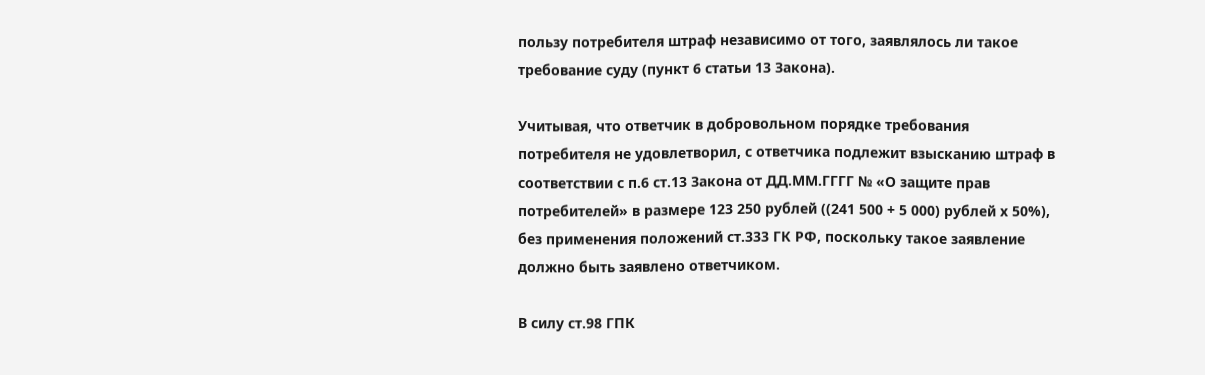пользу потребителя штраф независимо от того, заявлялось ли такое требование суду (пункт 6 статьи 13 Закона).

Учитывая, что ответчик в добровольном порядке требования потребителя не удовлетворил, с ответчика подлежит взысканию штраф в соответствии с п.6 ст.13 Закона от ДД.ММ.ГГГГ № «О защите прав потребителей» в размере 123 250 рублей ((241 500 + 5 000) рублей х 50%), без применения положений ст.333 ГК РФ, поскольку такое заявление должно быть заявлено ответчиком.

В силу ст.98 ГПК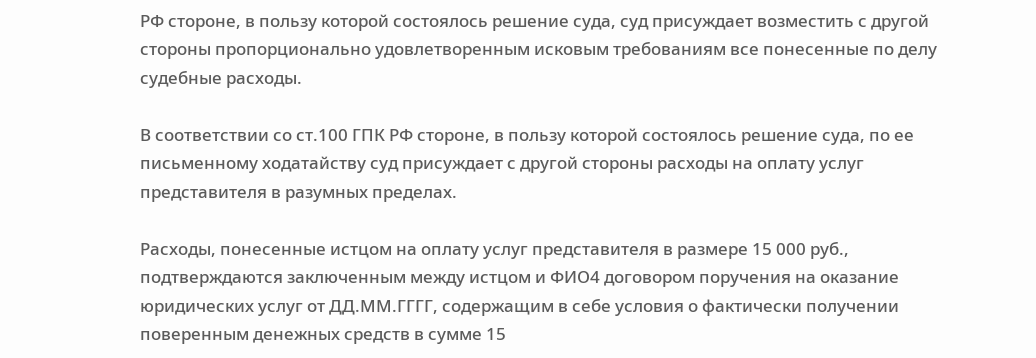РФ стороне, в пользу которой состоялось решение суда, суд присуждает возместить с другой стороны пропорционально удовлетворенным исковым требованиям все понесенные по делу судебные расходы.

В соответствии со ст.100 ГПК РФ стороне, в пользу которой состоялось решение суда, по ее письменному ходатайству суд присуждает с другой стороны расходы на оплату услуг представителя в разумных пределах.

Расходы, понесенные истцом на оплату услуг представителя в размере 15 000 руб., подтверждаются заключенным между истцом и ФИО4 договором поручения на оказание юридических услуг от ДД.ММ.ГГГГ, содержащим в себе условия о фактически получении поверенным денежных средств в сумме 15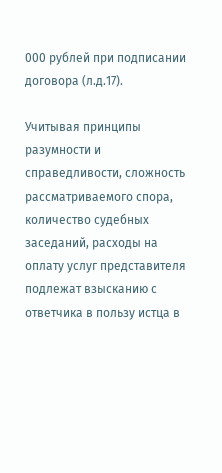000 рублей при подписании договора (л.д.17).

Учитывая принципы разумности и справедливости, сложность рассматриваемого спора, количество судебных заседаний, расходы на оплату услуг представителя подлежат взысканию с ответчика в пользу истца в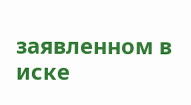заявленном в иске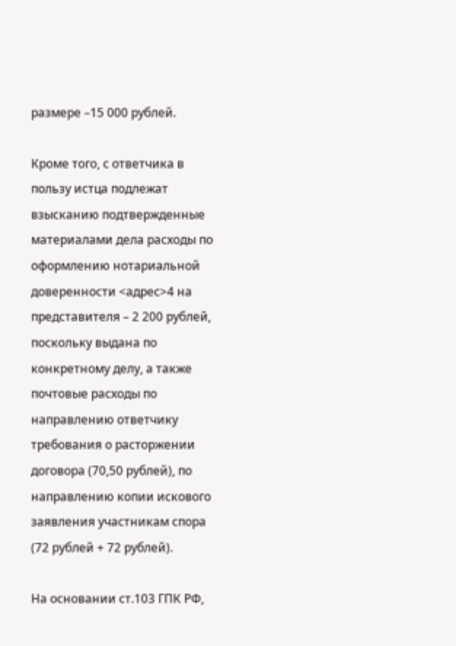размере –15 000 рублей.

Кроме того, с ответчика в пользу истца подлежат взысканию подтвержденные материалами дела расходы по оформлению нотариальной доверенности <адрес>4 на представителя – 2 200 рублей, поскольку выдана по конкретному делу, а также почтовые расходы по направлению ответчику требования о расторжении договора (70,50 рублей), по направлению копии искового заявления участникам спора (72 рублей + 72 рублей).

На основании ст.103 ГПК РФ,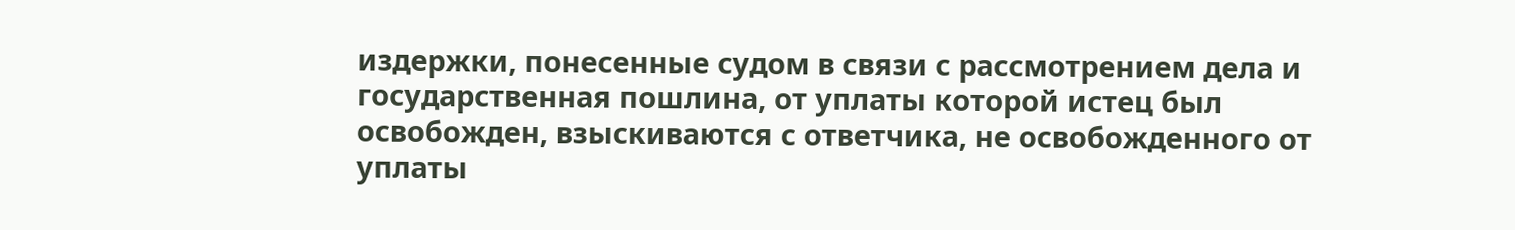издержки, понесенные судом в связи с рассмотрением дела и государственная пошлина, от уплаты которой истец был освобожден, взыскиваются с ответчика, не освобожденного от уплаты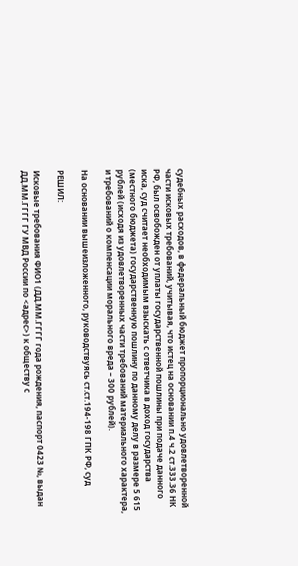судебных расходов, в федеральный бюджет пропорционально удовлетворенной части исковых требований, учитывая, что истец на основании п.4 ч.2 ст.333.36 НК РФ, был освобожден от уплаты государственной пошлины при подаче данного иска, суд считает необходимым взыскать с ответчика в доход государства (местного бюджета) государственную пошлину по данному делу в размере 5 615 рублей (исходя из удовлетворенных части требований материального характера, и требований о компенсации морального вреда – 300 рублей).

На основании вышеизложенного, руководствуясь ст.ст.194-198 ГПК РФ, суд

РЕШИЛ:

Исковые требования ФИО1 (ДД.ММ.ГГГГ года рождения, паспорт 0423 №, выдан ДД.ММ.ГГГГ ГУ МВД России по <адрес>) к обществу с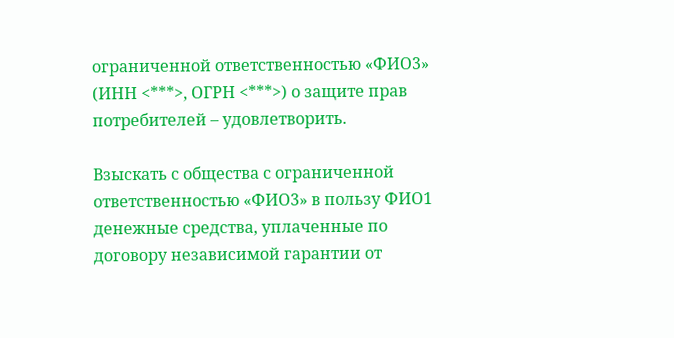ограниченной ответственностью «ФИО3» (ИНН <***>, ОГРН <***>) о защите прав потребителей – удовлетворить.

Взыскать с общества с ограниченной ответственностью «ФИО3» в пользу ФИО1 денежные средства, уплаченные по договору независимой гарантии от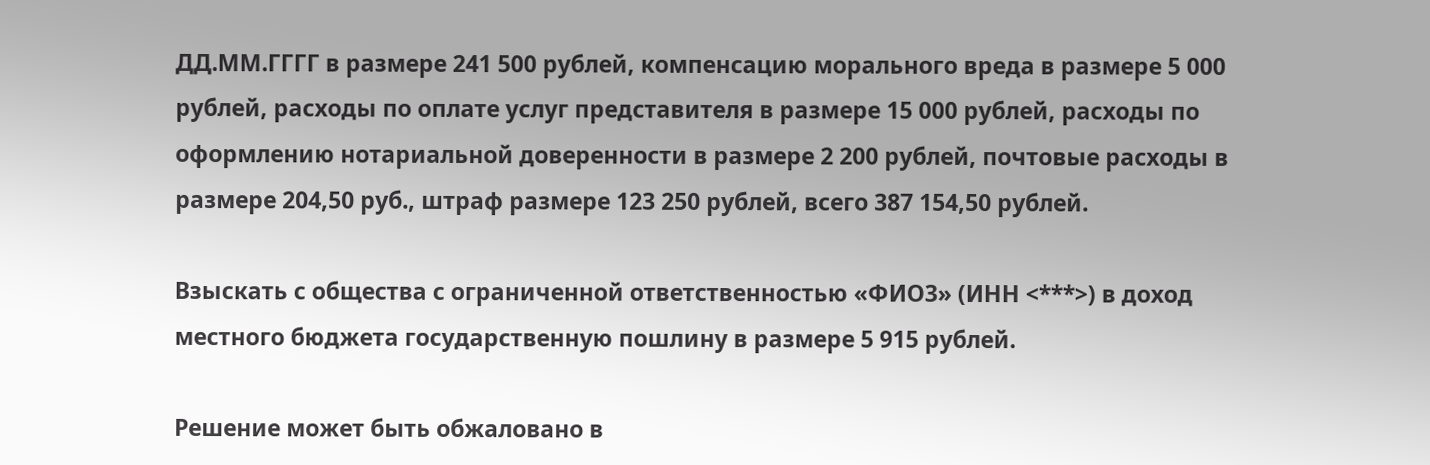ДД.ММ.ГГГГ в размере 241 500 рублей, компенсацию морального вреда в размере 5 000 рублей, расходы по оплате услуг представителя в размере 15 000 рублей, расходы по оформлению нотариальной доверенности в размере 2 200 рублей, почтовые расходы в размере 204,50 руб., штраф размере 123 250 рублей, всего 387 154,50 рублей.

Взыскать с общества с ограниченной ответственностью «ФИО3» (ИНН <***>) в доход местного бюджета государственную пошлину в размере 5 915 рублей.

Решение может быть обжаловано в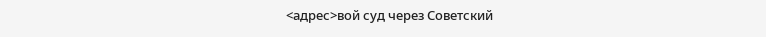<адрес>вой суд через Советский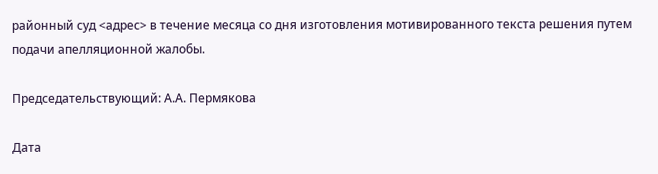районный суд <адрес> в течение месяца со дня изготовления мотивированного текста решения путем подачи апелляционной жалобы.

Председательствующий: А.А. Пермякова

Дата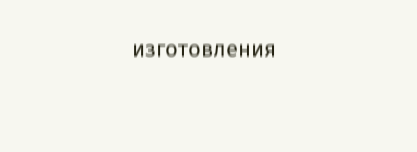изготовления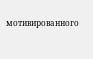мотивированного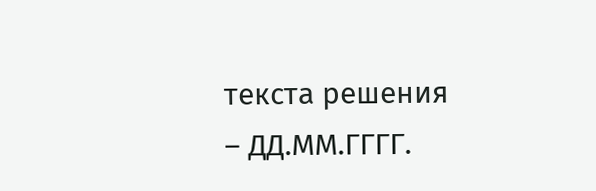текста решения – ДД.ММ.ГГГГ.